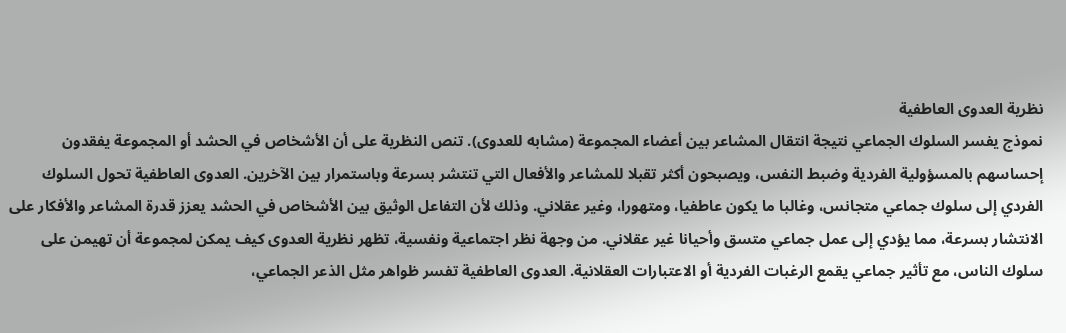نظرية العدوى العاطفية
نموذج يفسر السلوك الجماعي نتيجة انتقال المشاعر بين أعضاء المجموعة (مشابه للعدوى). تنص النظرية على أن الأشخاص في الحشد أو المجموعة يفقدون إحساسهم بالمسؤولية الفردية وضبط النفس، ويصبحون أكثر تقبلا للمشاعر والأفعال التي تنتشر بسرعة وباستمرار بين الآخرين. العدوى العاطفية تحول السلوك الفردي إلى سلوك جماعي متجانس، وغالبا ما يكون عاطفيا، ومتهورا، وغير عقلاني. وذلك لأن التفاعل الوثيق بين الأشخاص في الحشد يعزز قدرة المشاعر والأفكار على الانتشار بسرعة، مما يؤدي إلى عمل جماعي متسق وأحيانا غير عقلاني. من وجهة نظر اجتماعية ونفسية، تظهر نظرية العدوى كيف يمكن لمجموعة أن تهيمن على سلوك الناس، مع تأثير جماعي يقمع الرغبات الفردية أو الاعتبارات العقلانية. العدوى العاطفية تفسر ظواهر مثل الذعر الجماعي،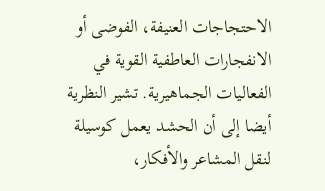الاحتجاجات العنيفة، الفوضى أو الانفجارات العاطفية القوية في الفعاليات الجماهيرية. تشير النظرية أيضا إلى أن الحشد يعمل كوسيلة لنقل المشاعر والأفكار،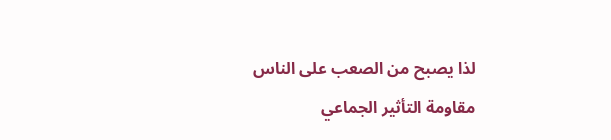لذا يصبح من الصعب على الناس مقاومة التأثير الجماعي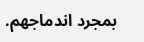بمجرد اندماجهم.